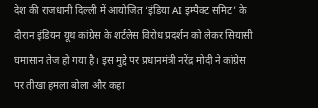देश की राजधानी दिल्ली में आयोजित ‘इंडिया AI इम्पैक्ट समिट’ के दौरान इंडियन यूथ कांग्रेस के शर्टलेस विरोध प्रदर्शन को लेकर सियासी घमासान तेज हो गया है। इस मुद्दे पर प्रधानमंत्री नरेंद्र मोदी ने कांग्रेस पर तीखा हमला बोला और कहा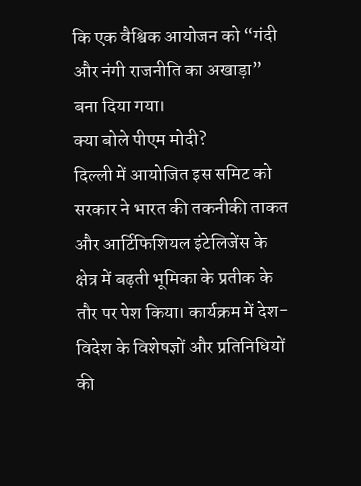कि एक वैश्विक आयोजन को “गंदी और नंगी राजनीति का अखाड़ा” बना दिया गया।
क्या बोले पीएम मोदी?
दिल्ली में आयोजित इस समिट को सरकार ने भारत की तकनीकी ताकत और आर्टिफिशियल इंटेलिजेंस के क्षेत्र में बढ़ती भूमिका के प्रतीक के तौर पर पेश किया। कार्यक्रम में देश-विदेश के विशेषज्ञों और प्रतिनिधियों की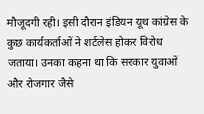मौजूदगी रही। इसी दौरान इंडियन यूथ कांग्रेस के कुछ कार्यकर्ताओं ने शर्टलेस होकर विरोध जताया। उनका कहना था कि सरकार युवाओं और रोजगार जैसे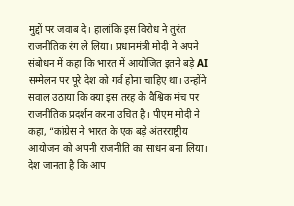मुद्दों पर जवाब दे। हालांकि इस विरोध ने तुरंत राजनीतिक रंग ले लिया। प्रधानमंत्री मोदी ने अपने संबोधन में कहा कि भारत में आयोजित इतने बड़े AI सम्मेलन पर पूरे देश को गर्व होना चाहिए था। उन्होंने सवाल उठाया कि क्या इस तरह के वैश्विक मंच पर राजनीतिक प्रदर्शन करना उचित है। पीएम मोदी ने कहा, “कांग्रेस ने भारत के एक बड़े अंतरराष्ट्रीय आयोजन को अपनी राजनीति का साधन बना लिया। देश जानता है कि आप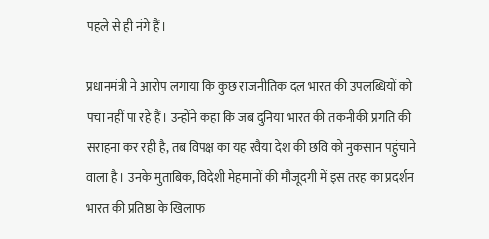पहले से ही नंगे हैं।

प्रधानमंत्री ने आरोप लगाया कि कुछ राजनीतिक दल भारत की उपलब्धियों को पचा नहीं पा रहे हैं। उन्होंने कहा कि जब दुनिया भारत की तकनीकी प्रगति की सराहना कर रही है, तब विपक्ष का यह रवैया देश की छवि को नुकसान पहुंचाने वाला है। उनके मुताबिक, विदेशी मेहमानों की मौजूदगी में इस तरह का प्रदर्शन भारत की प्रतिष्ठा के खिलाफ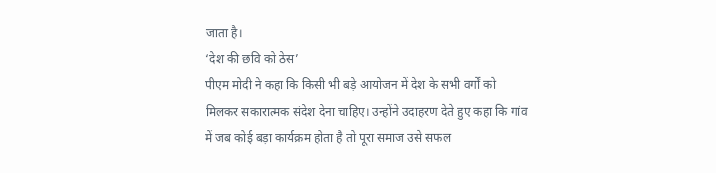जाता है।
‘देश की छवि को ठेस’
पीएम मोदी ने कहा कि किसी भी बड़े आयोजन में देश के सभी वर्गों को मिलकर सकारात्मक संदेश देना चाहिए। उन्होंने उदाहरण देते हुए कहा कि गांव में जब कोई बड़ा कार्यक्रम होता है तो पूरा समाज उसे सफल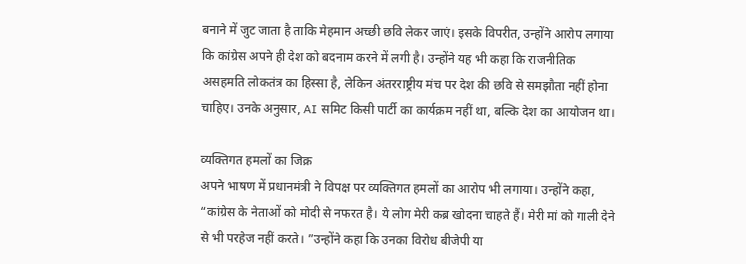बनाने में जुट जाता है ताकि मेहमान अच्छी छवि लेकर जाएं। इसके विपरीत, उन्होंने आरोप लगाया कि कांग्रेस अपने ही देश को बदनाम करने में लगी है। उन्होंने यह भी कहा कि राजनीतिक असहमति लोकतंत्र का हिस्सा है, लेकिन अंतरराष्ट्रीय मंच पर देश की छवि से समझौता नहीं होना चाहिए। उनके अनुसार, AI समिट किसी पार्टी का कार्यक्रम नहीं था, बल्कि देश का आयोजन था।

व्यक्तिगत हमलों का जिक्र
अपने भाषण में प्रधानमंत्री ने विपक्ष पर व्यक्तिगत हमलों का आरोप भी लगाया। उन्होंने कहा, “कांग्रेस के नेताओं को मोदी से नफरत है। ये लोग मेरी कब्र खोदना चाहते हैं। मेरी मां को गाली देने से भी परहेज नहीं करते। ”उन्होंने कहा कि उनका विरोध बीजेपी या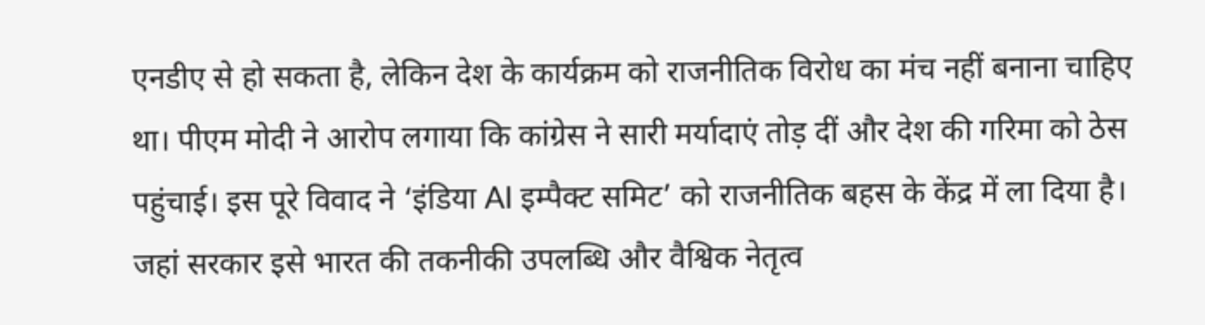एनडीए से हो सकता है, लेकिन देश के कार्यक्रम को राजनीतिक विरोध का मंच नहीं बनाना चाहिए था। पीएम मोदी ने आरोप लगाया कि कांग्रेस ने सारी मर्यादाएं तोड़ दीं और देश की गरिमा को ठेस पहुंचाई। इस पूरे विवाद ने ‘इंडिया AI इम्पैक्ट समिट’ को राजनीतिक बहस के केंद्र में ला दिया है। जहां सरकार इसे भारत की तकनीकी उपलब्धि और वैश्विक नेतृत्व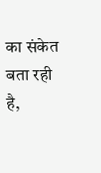का संकेत बता रही है,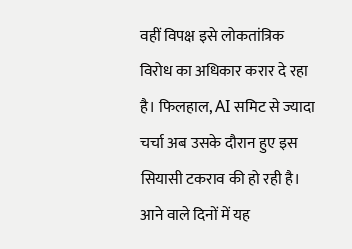वहीं विपक्ष इसे लोकतांत्रिक विरोध का अधिकार करार दे रहा है। फिलहाल, AI समिट से ज्यादा चर्चा अब उसके दौरान हुए इस सियासी टकराव की हो रही है। आने वाले दिनों में यह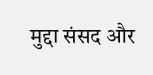मुद्दा संसद और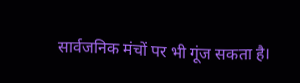सार्वजनिक मंचों पर भी गूंज सकता है।